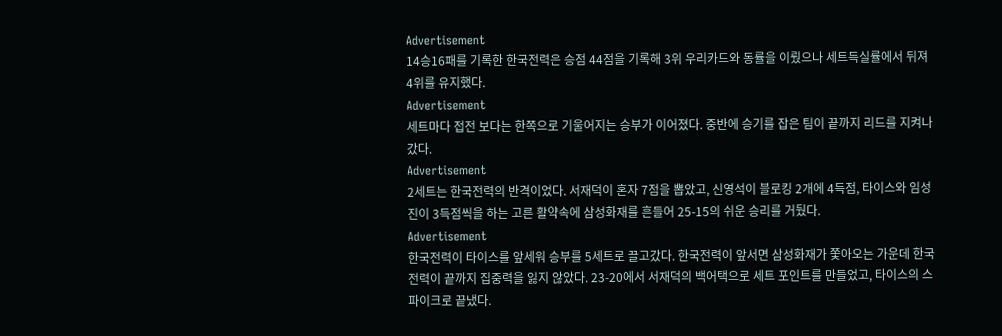Advertisement
14승16패를 기록한 한국전력은 승점 44점을 기록해 3위 우리카드와 동률을 이뤘으나 세트득실률에서 뒤져 4위를 유지했다.
Advertisement
세트마다 접전 보다는 한쪽으로 기울어지는 승부가 이어졌다. 중반에 승기를 잡은 팀이 끝까지 리드를 지켜나갔다.
Advertisement
2세트는 한국전력의 반격이었다. 서재덕이 혼자 7점을 뽑았고, 신영석이 블로킹 2개에 4득점, 타이스와 임성진이 3득점씩을 하는 고른 활약속에 삼성화재를 흔들어 25-15의 쉬운 승리를 거뒀다.
Advertisement
한국전력이 타이스를 앞세워 승부를 5세트로 끌고갔다. 한국전력이 앞서면 삼성화재가 쫓아오는 가운데 한국전력이 끝까지 집중력을 잃지 않았다. 23-20에서 서재덕의 백어택으로 세트 포인트를 만들었고, 타이스의 스파이크로 끝냈다.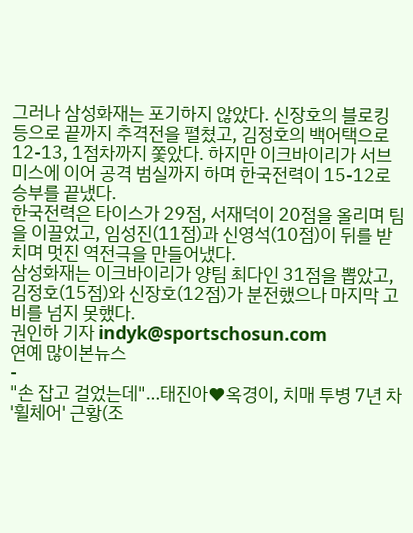그러나 삼성화재는 포기하지 않았다. 신장호의 블로킹 등으로 끝까지 추격전을 펼쳤고, 김정호의 백어택으로 12-13, 1점차까지 쫓았다. 하지만 이크바이리가 서브 미스에 이어 공격 범실까지 하며 한국전력이 15-12로 승부를 끝냈다.
한국전력은 타이스가 29점, 서재덕이 20점을 올리며 팀을 이끌었고, 임성진(11점)과 신영석(10점)이 뒤를 받치며 멋진 역전극을 만들어냈다.
삼성화재는 이크바이리가 양팀 최다인 31점을 뽑았고, 김정호(15점)와 신장호(12점)가 분전했으나 마지막 고비를 넘지 못했다.
권인하 기자 indyk@sportschosun.com
연예 많이본뉴스
-
"손 잡고 걸었는데"…태진아♥옥경이, 치매 투병 7년 차 '휠체어' 근황(조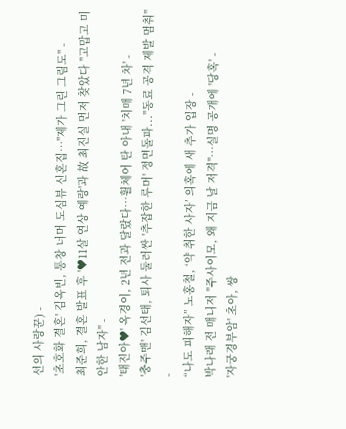선의 사랑꾼) -
'초호화 결혼' 김옥빈, 통창 너머 도심뷰 신혼집…"제가 그린 그림도" -
최준희, 결혼 발표 후 '♥11살 연상 예랑'과 故 최진실 먼저 찾았다 "고맙고 미안한 남자" -
'태진아♥' 옥경이, 2년 전과 달랐다…휠체어 탄 아내 '치매 7년 차' -
'충주맨' 김선태, 퇴사 둘러싼 '추잡한 루머' 정면돌파..."동료 공격 제발 멈춰" -
“나도 피해자” 노홍철, ‘약 취한 사자’ 의혹에 새 추가 입장 -
박나래 전 매니저 "주사이모, 왜 지금 날 저격"…실명 공개에 '당혹' -
'자궁경부암' 초아, 쌍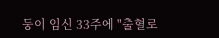둥이 임신 33주에 "출혈로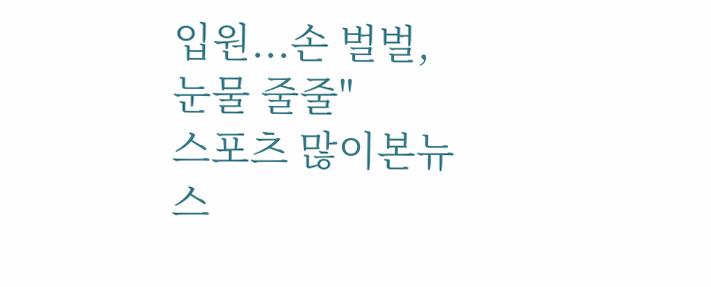입원...손 벌벌, 눈물 줄줄"
스포츠 많이본뉴스